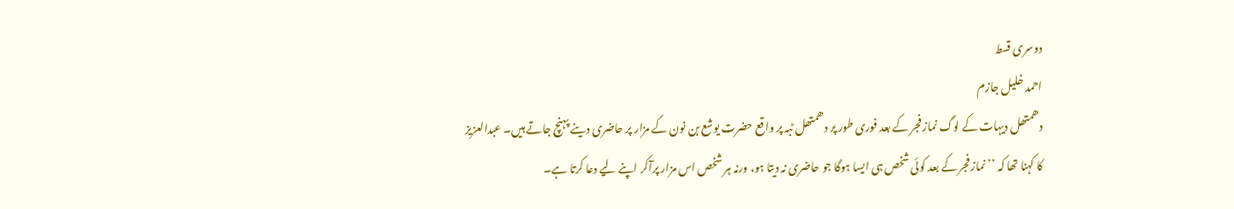دوسری قسط
احمد خلیل جازم
دھمتھل دیہات کے لوگ نماز فجر کے بعد فوری طور پر دھمتھل ٹبہ پر واقع حضرت یوشع بن نون کے مزار پر حاضری دینے پہنچ جاتے ہیں۔ عبدالعزیز کا کہنا تھا کہ ’’نماز فجر کے بعد کوئی شخص ہی ایسا ہوگا جو حاضری نہ دیتا ہو، ورنہ ہر شخص اس مزار پرآکر اپنے لیے دعا کرتا ہے۔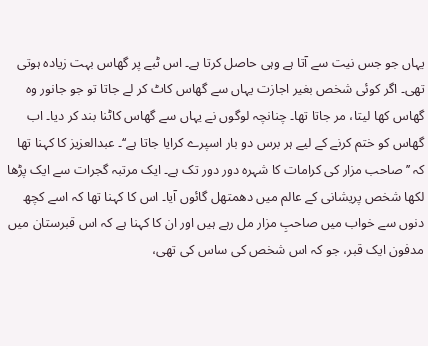یہاں جو جس نیت سے آتا ہے وہی حاصل کرتا ہے۔ اس ٹبے پر گھاس بہت زیادہ ہوتی تھی۔ اگر کوئی شخص بغیر اجازت یہاں سے گھاس کاٹ کر لے جاتا تو جو جانور وہ گھاس کھا لیتا، مر جاتا تھا۔ چنانچہ لوگوں نے یہاں سے گھاس کاٹنا بند کر دیا۔ اب گھاس کو ختم کرنے کے لیے ہر برس دو بار اسپرے کرایا جاتا ہے‘‘۔ عبدالعزیز کا کہنا تھا کہ ’’صاحب مزار کی کرامات کا شہرہ دور دور تک ہے۔ ایک مرتبہ گجرات سے ایک پڑھا لکھا شخص پریشانی کے عالم میں دھمتھل گائوں آیا۔ اس کا کہنا تھا کہ اسے کچھ دنوں سے خواب میں صاحبِ مزار مل رہے ہیں اور ان کا کہنا ہے کہ اس قبرستان میں مدفون ایک قبر، جو کہ اس شخص کی ساس کی تھی،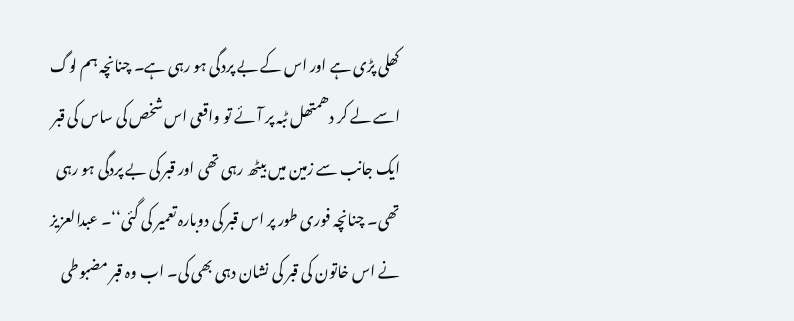کھلی پڑی ہے اور اس کے بے پردگی ہو رہی ہے۔ چنانچہ ہم لوگ اسے لے کر دھمتھل ٹبہ پر آئے تو واقعی اس شخص کی ساس کی قبر ایک جانب سے زمین میں بیٹھ رہی تھی اور قبر کی بے پردگی ہو رہی تھی۔ چنانچہ فوری طور پر اس قبر کی دوبارہ تعمیر کی گئی‘‘۔ عبدالعزیز نے اس خاتون کی قبر کی نشان دہی بھی کی۔ اب وہ قبر مضبوطی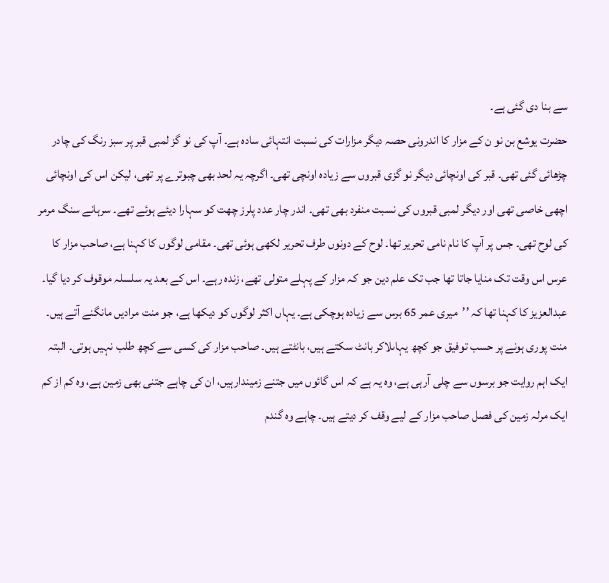سے بنا دی گئی ہے۔
حضرت یوشع بن نو ن کے مزار کا اندرونی حصہ دیگر مزارات کی نسبت انتہائی سادہ ہے۔ آپ کی نو گز لمبی قبر پر سبز رنگ کی چادر چڑھائی گئی تھی۔ قبر کی اونچائی دیگر نو گزی قبروں سے زیادہ اونچی تھی۔ اگرچہ یہ لحد بھی چبوترے پر تھی، لیکن اس کی اونچائی اچھی خاصی تھی اور دیگر لمبی قبروں کی نسبت منفرد بھی تھی۔ اندر چار عدد پلرز چھت کو سہارا دیئے ہوئے تھے۔ سرہانے سنگ مرمر کی لوح تھی۔ جس پر آپ کا نام نامی تحریر تھا۔ لوح کے دونوں طرف تحریر لکھی ہوئی تھی۔ مقامی لوگوں کا کہنا ہے، صاحب مزار کا عرس اس وقت تک منایا جاتا تھا جب تک علم دین جو کہ مزار کے پہلے متولی تھے، زندہ رہے۔ اس کے بعد یہ سلسلہ موقوف کر دیا گیا۔ عبدالعزیز کا کہنا تھا کہ ’’میری عمر 65 برس سے زیادہ ہوچکی ہے۔ یہاں اکثر لوگوں کو دیکھا ہے، جو منت مرادیں مانگنے آتے ہیں۔ منت پوری ہونے پر حسب توفیق جو کچھ یہاںلاکر بانٹ سکتے ہیں، بانٹتے ہیں۔ صاحب مزار کی کسی سے کچھ طلب نہیں ہوتی۔ البتہ ایک اہم روایت جو برسوں سے چلی آرہی ہے، وہ یہ ہے کہ اس گائوں میں جتنے زمیندارہیں، ان کی چاہے جتنی بھی زمین ہے، وہ کم از کم ایک مرلہ زمین کی فصل صاحب مزار کے لیے وقف کر دیتے ہیں۔ چاہے وہ گندم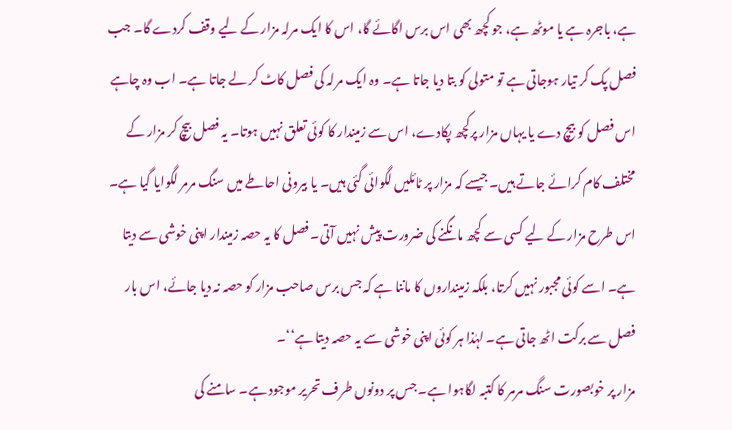ہے، باجرہ ہے یا موٹھ ہے، جو کچھ بھی اس برس اگائے گا، اس کا ایک مرلہ مزار کے لیے وقف کردے گا۔ جب فصل پک کر تیار ہوجاتی ہے تو متولی کو بتا دیا جاتا ہے۔ وہ ایک مرلہ کی فصل کاٹ کر لے جاتا ہے۔ اب وہ چاہے اس فصل کو بیچ دے یا یہاں مزار پرکچھ پکادے، اس سے زمیندار کا کوئی تعلق نہیں ہوتا۔ یہ فصل بیچ کر مزار کے مختلف کام کرائے جاتے ہیں۔ جیسے کہ مزار پر ٹائلیں لگوائی گئی ہیں۔ یا بیرونی احاطے میں سنگ مرمر لگوایا گیا ہے۔ اس طرح مزار کے لیے کسی سے کچھ مانگنے کی ضرورت پیش نہیں آتی۔ فصل کا یہ حصہ زمیندار اپنی خوشی سے دیتا ہے۔ اسے کوئی مجبور نہیں کرتا، بلکہ زمینداروں کا ماننا ہے کہ جس برس صاحب مزار کو حصہ نہ دیا جائے، اس بار فصل سے برکت اٹھ جاتی ہے۔ لہٰذا ہر کوئی اپنی خوشی سے یہ حصہ دیتا ہے‘‘۔
مزار پر خوبصورت سنگ مرمر کا کتبہ لگاہوا ہے۔ جس پر دونوں طرف تحریر موجود ہے۔ سامنے کی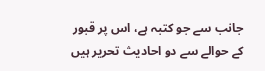جانب سے جو کتبہ ہے، اس پر قبور کے حوالے سے دو احادیث تحریر ہیں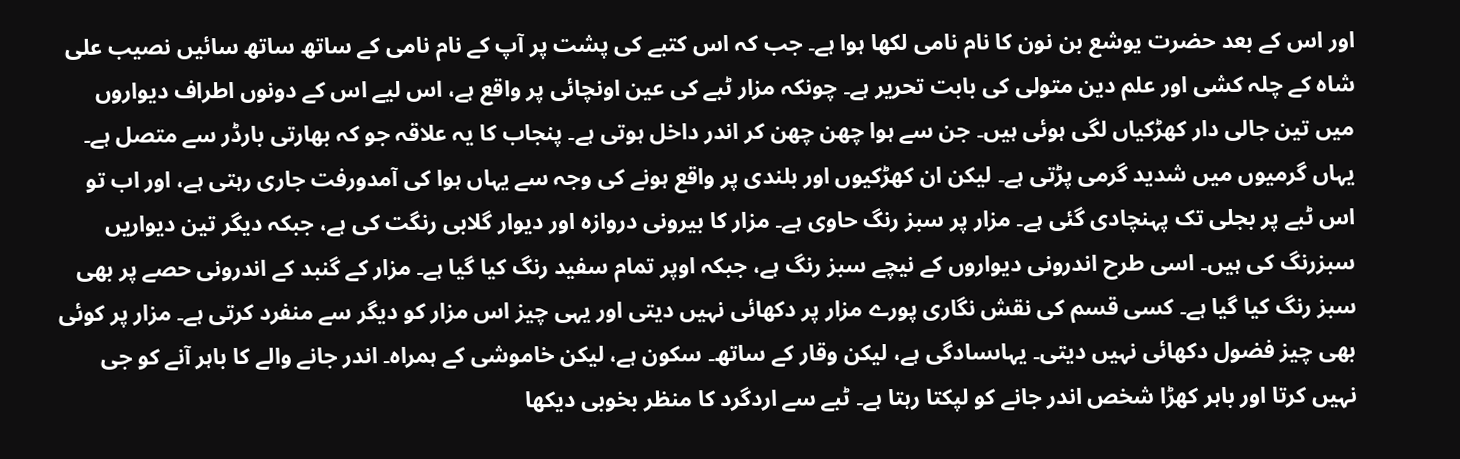اور اس کے بعد حضرت یوشع بن نون کا نام نامی لکھا ہوا ہے۔ جب کہ اس کتبے کی پشت پر آپ کے نام نامی کے ساتھ ساتھ سائیں نصیب علی شاہ کے چلہ کشی اور علم دین متولی کی بابت تحریر ہے۔ چونکہ مزار ٹبے کی عین اونچائی پر واقع ہے، اس لیے اس کے دونوں اطراف دیواروں میں تین جالی دار کھڑکیاں لگی ہوئی ہیں۔ جن سے ہوا چھن چھن کر اندر داخل ہوتی ہے۔ پنجاب کا یہ علاقہ جو کہ بھارتی بارڈر سے متصل ہے۔ یہاں گرمیوں میں شدید گرمی پڑتی ہے۔ لیکن ان کھڑکیوں اور بلندی پر واقع ہونے کی وجہ سے یہاں ہوا کی آمدورفت جاری رہتی ہے، اور اب تو اس ٹبے پر بجلی تک پہنچادی گئی ہے۔ مزار پر سبز رنگ حاوی ہے۔ مزار کا بیرونی دروازہ اور دیوار گلابی رنگت کی ہے، جبکہ دیگر تین دیواریں سبزرنگ کی ہیں۔ اسی طرح اندرونی دیواروں کے نیچے سبز رنگ ہے، جبکہ اوپر تمام سفید رنگ کیا گیا ہے۔ مزار کے گنبد کے اندرونی حصے پر بھی سبز رنگ کیا گیا ہے۔ کسی قسم کی نقش نگاری پورے مزار پر دکھائی نہیں دیتی اور یہی چیز اس مزار کو دیگر سے منفرد کرتی ہے۔ مزار پر کوئی بھی چیز فضول دکھائی نہیں دیتی۔ یہاںسادگی ہے، لیکن وقار کے ساتھ۔ سکون ہے، لیکن خاموشی کے ہمراہ۔ اندر جانے والے کا باہر آنے کو جی نہیں کرتا اور باہر کھڑا شخص اندر جانے کو لپکتا رہتا ہے۔ ٹبے سے اردگرد کا منظر بخوبی دیکھا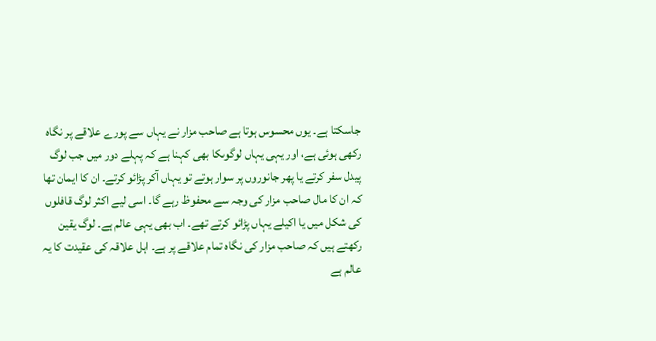جاسکتا ہے۔ یوں محسوس ہوتا ہے صاحب مزار نے یہاں سے پورے علاقے پر نگاہ رکھی ہوئی ہے، اور یہی یہاں لوگوںکا بھی کہنا ہے کہ پہلے دور میں جب لوگ پیدل سفر کرتے یا پھر جانوروں پر سوار ہوتے تو یہاں آکر پڑائو کرتے۔ ان کا ایمان تھا کہ ان کا مال صاحب مزار کی وجہ سے محفوظ رہے گا۔ اسی لیے اکثر لوگ قافلوں کی شکل میں یا اکیلے یہاں پڑائو کرتے تھے۔ اب بھی یہی عالم ہے۔ لوگ یقین رکھتے ہیں کہ صاحب مزار کی نگاہ تمام علاقے پر ہے۔ اہل علاقہ کی عقیدت کا یہ عالم ہے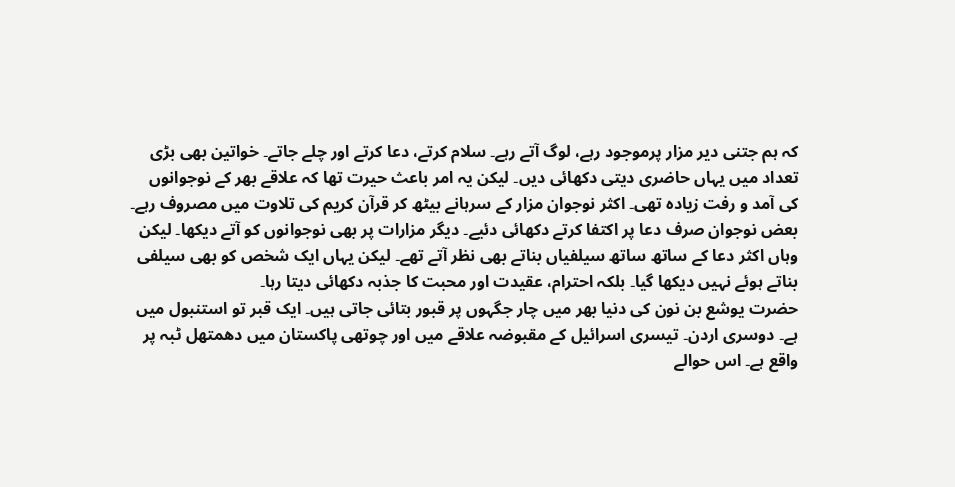کہ ہم جتنی دیر مزار پرموجود رہے، لوگ آتے رہے۔ سلام کرتے، دعا کرتے اور چلے جاتے۔ خواتین بھی بڑی تعداد میں یہاں حاضری دیتی دکھائی دیں۔ لیکن یہ امر باعث حیرت تھا کہ علاقے بھر کے نوجوانوں کی آمد و رفت زیادہ تھی۔ اکثر نوجوان مزار کے سرہانے بیٹھ کر قرآن کریم کی تلاوت میں مصروف رہے۔ بعض نوجوان صرف دعا پر اکتفا کرتے دکھائی دئیے۔ دیگر مزارات پر بھی نوجوانوں کو آتے دیکھا۔ لیکن وہاں اکثر دعا کے ساتھ ساتھ سیلفیاں بناتے بھی نظر آتے تھے۔ لیکن یہاں ایک شخص کو بھی سیلفی بناتے ہوئے نہیں دیکھا گیا۔ بلکہ احترام، عقیدت اور محبت کا جذبہ دکھائی دیتا رہا۔
حضرت یوشع بن نون کی دنیا بھر میں چار جگہوں پر قبور بتائی جاتی ہیں۔ ایک قبر تو استنبول میں ہے۔ دوسری اردن۔ تیسری اسرائیل کے مقبوضہ علاقے میں اور چوتھی پاکستان میں دھمتھل ٹبہ پر واقع ہے۔ اس حوالے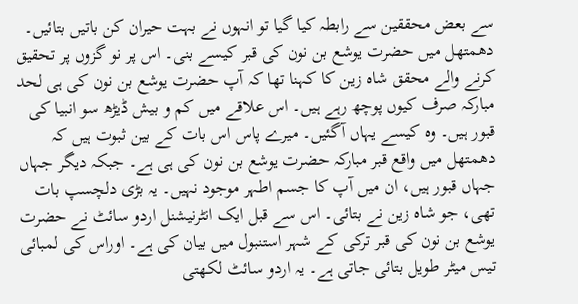سے بعض محققین سے رابطہ کیا گیا تو انہوں نے بہت حیران کن باتیں بتائیں۔ دھمتھل میں حضرت یوشع بن نون کی قبر کیسے بنی۔ اس پر نو گزوں پر تحقیق کرنے والے محقق شاہ زین کا کہنا تھا کہ آپ حضرت یوشع بن نون کی ہی لحد مبارکہ صرف کیوں پوچھ رہے ہیں۔ اس علاقے میں کم و بیش ڈیڑھ سو انبیا کی قبور ہیں۔ وہ کیسے یہاں آگئیں۔ میرے پاس اس بات کے بین ثبوت ہیں کہ دھمتھل میں واقع قبر مبارکہ حضرت یوشع بن نون کی ہی ہے۔ جبکہ دیگر جہاں جہاں قبور ہیں، ان میں آپ کا جسم اطہر موجود نہیں۔ یہ بڑی دلچسپ بات تھی، جو شاہ زین نے بتائی۔ اس سے قبل ایک انٹرنیشنل اردو سائٹ نے حضرت یوشع بن نون کی قبر ترکی کے شہر استنبول میں بیان کی ہے۔ اوراس کی لمبائی تیس میٹر طویل بتائی جاتی ہے۔ یہ اردو سائٹ لکھتی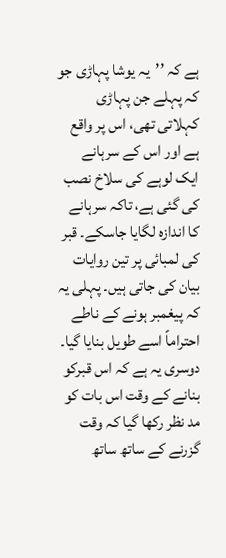ہے کہ ’’یہ یوشا پہاڑی جو کہ پہلے جن پہاڑی کہلاتی تھی، اس پر واقع ہے اور اس کے سرہانے ایک لوہے کی سلاخ نصب کی گئی ہے، تاکہ سرہانے کا اندازہ لگایا جاسکے۔ قبر کی لمبائی پر تین روایات بیان کی جاتی ہیں۔ پہلی یہ کہ پیغمبر ہونے کے ناطے احتراماً اسے طویل بنایا گیا۔ دوسری یہ ہے کہ اس قبرکو بنانے کے وقت اس بات کو مد نظر رکھا گیا کہ وقت گزرنے کے ساتھ ساتھ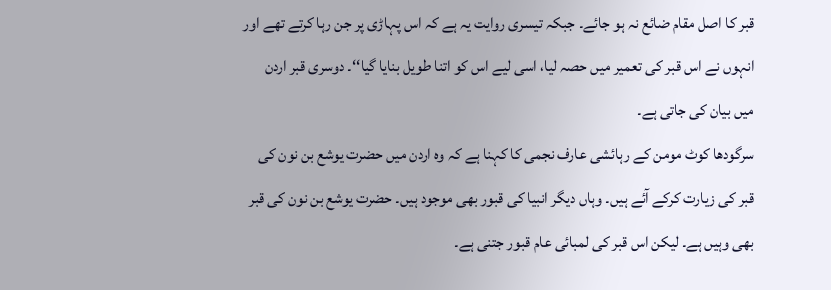قبر کا اصل مقام ضائع نہ ہو جائے۔ جبکہ تیسری روایت یہ ہے کہ اس پہاڑی پر جن رہا کرتے تھے اور انہوں نے اس قبر کی تعمیر میں حصہ لیا، اسی لیے اس کو اتنا طویل بنایا گیا‘‘۔ دوسری قبر اردن میں بیان کی جاتی ہے۔
سرگودھا کوٹ مومن کے رہائشی عارف نجمی کا کہنا ہے کہ وہ اردن میں حضرت یوشع بن نون کی قبر کی زیارت کرکے آئے ہیں۔ وہاں دیگر انبیا کی قبور بھی موجود ہیں۔ حضرت یوشع بن نون کی قبر بھی وہیں ہے۔ لیکن اس قبر کی لمبائی عام قبور جتنی ہے۔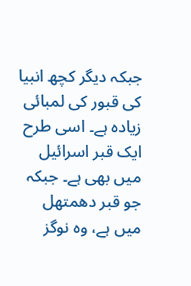جبکہ دیگر کچھ انبیا کی قبور کی لمبائی زیادہ ہے۔ اسی طرح ایک قبر اسرائیل میں بھی ہے۔ جبکہ جو قبر دھمتھل میں ہے، وہ نوگز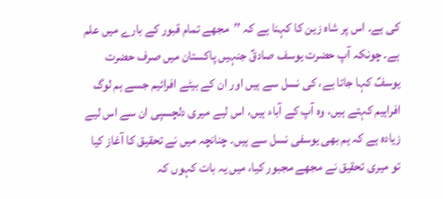کی ہے۔ اس پر شاہ زین کا کہنا ہے کہ ’’مجھے تمام قبور کے بارے میں علم ہے۔ چونکہ آپ حضرت یوسف صادقؑ جنہیں پاکستان میں صرف حضرت یوسفؑ کہا جاتا ہے، کی نسل سے ہیں اور ان کے بیٹے افرائیم جسے ہم لوگ افراہیم کہتے ہیں، وہ آپ کے آباء ہیں، اس لیے میری دلچسپی ان سے اس لیے زیادہ ہے کہ ہم بھی یوسفی نسل سے ہیں۔ چنانچہ میں نے تحقیق کا آغاز کیا تو میری تحقیق نے مجھے مجبور کیا، میں یہ بات کہوں کہ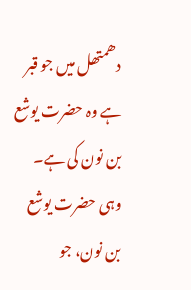دھمتھل میں جو قبر ہے وہ حضرت یوشع بن نون کی ہے۔ وہی حضرت یوشع بن نون، جو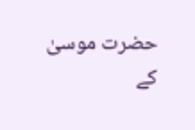حضرت موسیٰ کے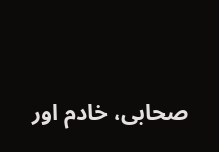صحابی، خادم اور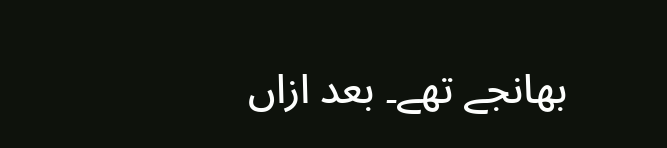بھانجے تھے۔ بعد ازاں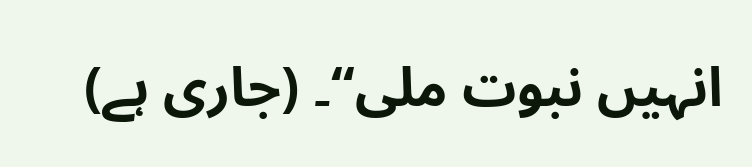انہیں نبوت ملی‘‘۔ (جاری ہے)